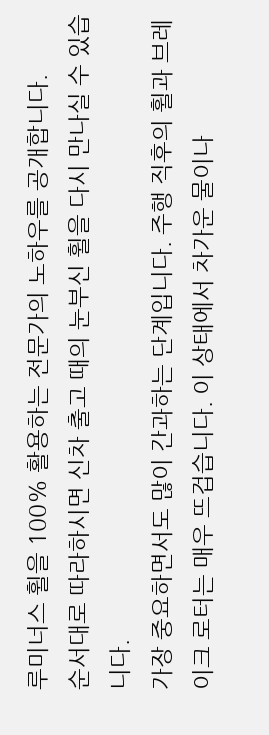루미너스 휠을 100% 활용하는 전문가의 노하우를 공개합니다.
순서대로 따라하시면 신차 출고 때의 눈부신 휠을 다시 만나실 수 있습니다.
가장 중요하면서도 많이 간과하는 단계입니다. 주행 직후의 휠과 브레이크 로터는 매우 뜨겁습니다. 이 상태에서 차가운 물이나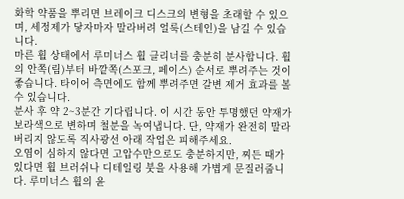화학 약품을 뿌리면 브레이크 디스크의 변형을 초래할 수 있으며, 세정제가 닿자마자 말라버려 얼룩(스테인)을 남길 수 있습니다.
마른 휠 상태에서 루미너스 휠 클리너를 충분히 분사합니다. 휠의 안쪽(림)부터 바깥쪽(스포크, 페이스) 순서로 뿌려주는 것이 좋습니다. 타이어 측면에도 함께 뿌려주면 갈변 제거 효과를 볼 수 있습니다.
분사 후 약 2~3분간 기다립니다. 이 시간 동안 투명했던 약재가 보라색으로 변하며 철분을 녹여냅니다. 단, 약재가 완전히 말라버리지 않도록 직사광선 아래 작업은 피해주세요.
오염이 심하지 않다면 고압수만으로도 충분하지만, 찌든 때가 있다면 휠 브러쉬나 디테일링 붓을 사용해 가볍게 문질러줍니다. 루미너스 휠의 윤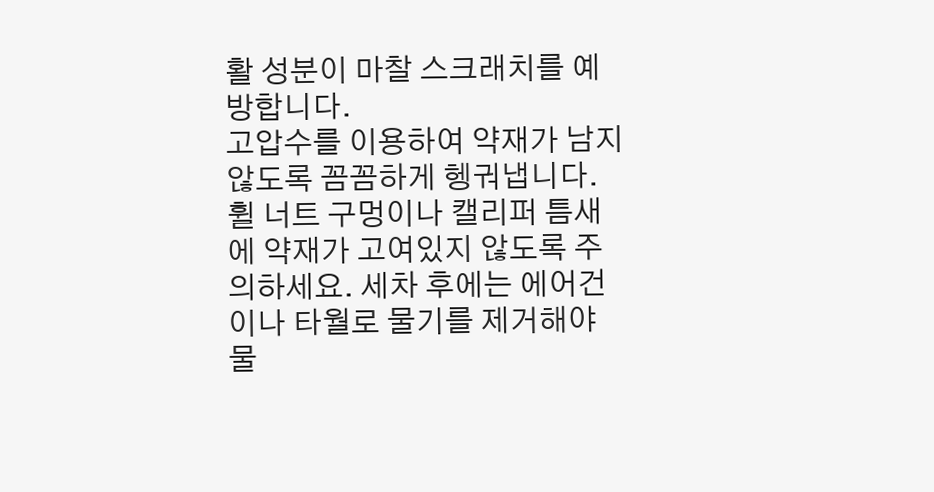활 성분이 마찰 스크래치를 예방합니다.
고압수를 이용하여 약재가 남지 않도록 꼼꼼하게 헹궈냅니다. 휠 너트 구멍이나 캘리퍼 틈새에 약재가 고여있지 않도록 주의하세요. 세차 후에는 에어건이나 타월로 물기를 제거해야 물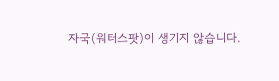자국(워터스팟)이 생기지 않습니다.